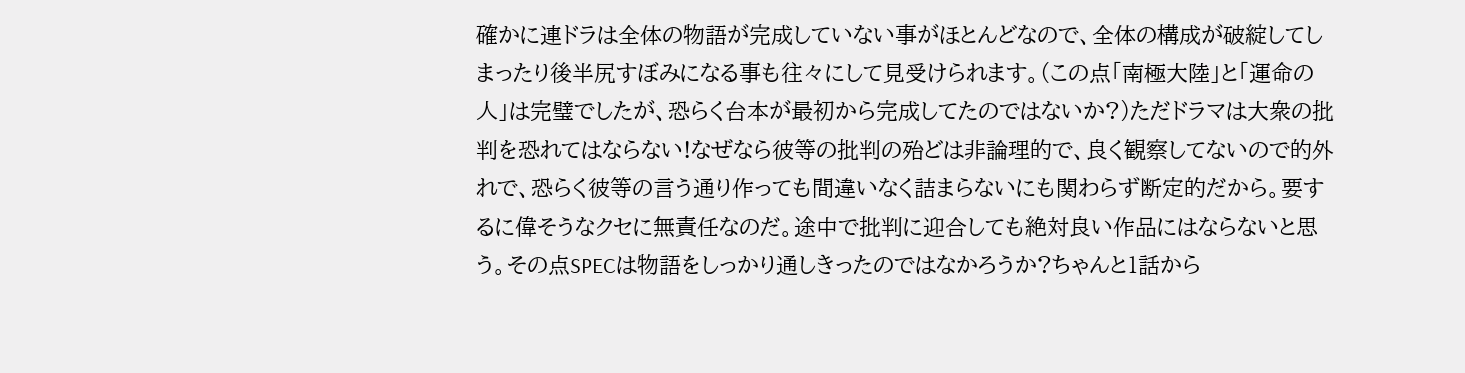確かに連ドラは全体の物語が完成していない事がほとんどなので、全体の構成が破綻してしまったり後半尻すぼみになる事も往々にして見受けられます。(この点「南極大陸」と「運命の人」は完璧でしたが、恐らく台本が最初から完成してたのではないか?)ただドラマは大衆の批判を恐れてはならない!なぜなら彼等の批判の殆どは非論理的で、良く観察してないので的外れで、恐らく彼等の言う通り作っても間違いなく詰まらないにも関わらず断定的だから。要するに偉そうなクセに無責任なのだ。途中で批判に迎合しても絶対良い作品にはならないと思う。その点SPECは物語をしっかり通しきったのではなかろうか?ちゃんと1話から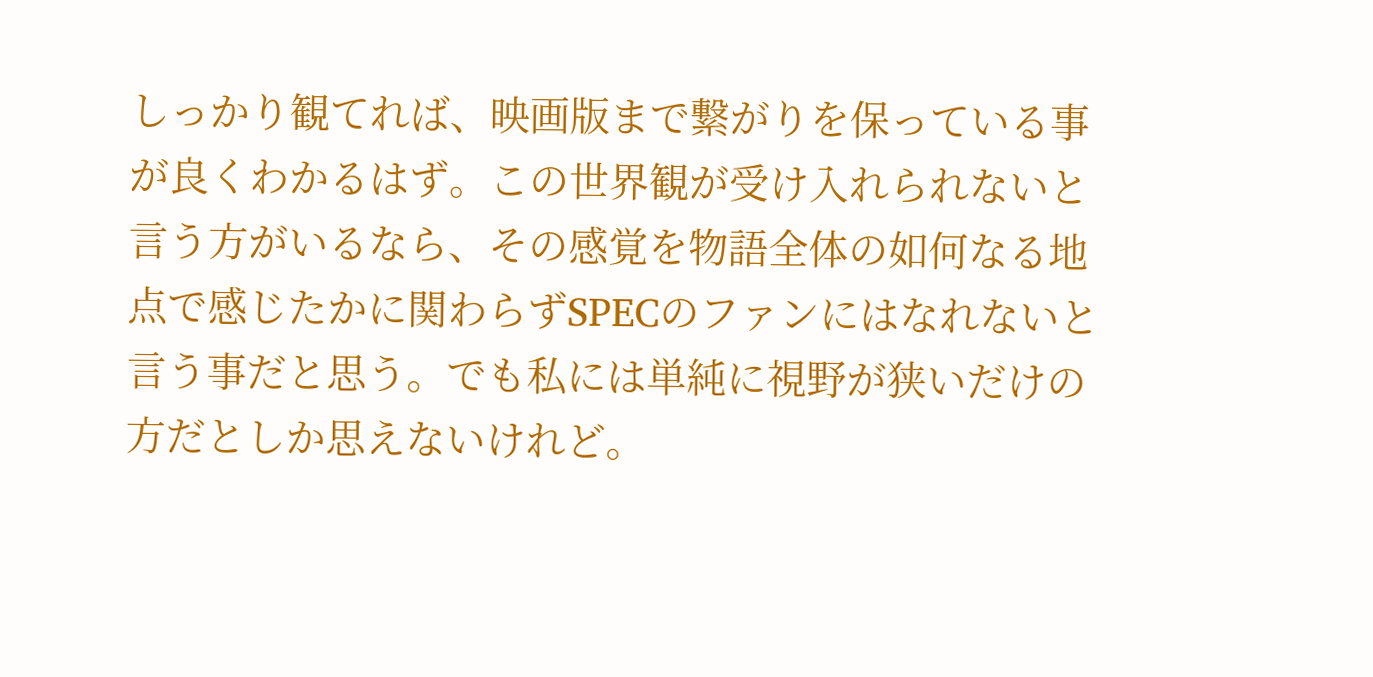しっかり観てれば、映画版まで繋がりを保っている事が良くわかるはず。この世界観が受け入れられないと言う方がいるなら、その感覚を物語全体の如何なる地点で感じたかに関わらずSPECのファンにはなれないと言う事だと思う。でも私には単純に視野が狭いだけの方だとしか思えないけれど。